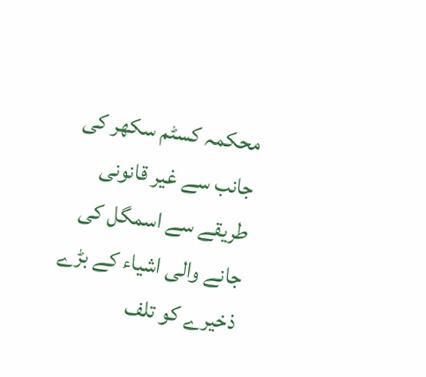محکمہ کسٹم سکھر کی جانب سے غیر قانونی طریقے سے اسمگل کی جانے والی اشیاء کے بڑے ذخیرے کو تلف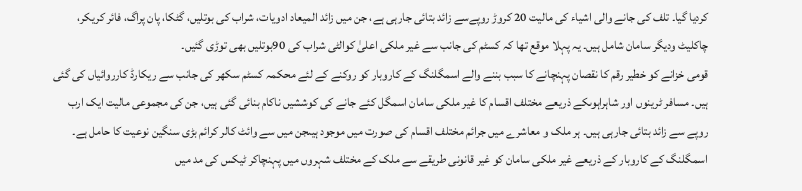کردیا گیا۔ تلف کی جانے والی اشیاء کی مالیت 20 کروڑ روپےسے زائد بتائی جارہی ہے، جن میں زائد المیعاد ادویات، شراب کی بوتلیں، گٹکا، پان پراگ، فائر کریکر، چاکلیٹ ودیگر سامان شامل ہیں۔ یہ پہلا موقع تھا کہ کسٹم کی جانب سے غیر ملکی اعلیٰ کوالٹی شراب کی 90بوتلیں بھی توڑی گئیں۔
قومی خزانے کو خطیر رقم کا نقصان پہنچانے کا سبب بننے والے اسمگلنگ کے کاروبار کو روکنے کے لئے محکمہ کسٹم سکھر کی جانب سے ریکارڈ کارروائیاں کی گئی ہیں۔ مسافر ٹرینوں اور شاہراہوںکے ذریعے مختلف اقسام کا غیر ملکی سامان اسمگل کئے جانے کی کوششیں ناکام بنائی گئی ہیں، جن کی مجموعی مالیت ایک ارب روپے سے زائد بتائی جارہی ہیں۔ ہر ملک و معاشرے میں جرائم مختلف اقسام کی صورت میں موجود ہیںجن میں سے وائٹ کالر کرائم بڑی سنگین نوعیت کا حامل ہے۔ اسمگلنگ کے کاروبار کے ذریعے غیر ملکی سامان کو غیر قانونی طریقے سے ملک کے مختلف شہروں میں پہنچاکر ٹیکس کی مد میں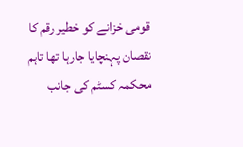قومی خزانے کو خطیر رقم کا نقصان پہنچایا جارہا تھا تاہم محکمہ کسٹم کی جانب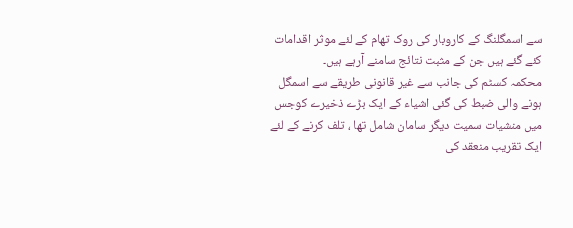سے اسمگلنگ کے کاروبار کی روک تھام کے لئے موثر اقدامات کئے گئے ہیں جن کے مثبت نتائج سامنے آرہے ہیں۔
محکمہ کسٹم کی جانب سے غیر قانونی طریقے سے اسمگل ہونے والی ضبط کی گئی اشیاء کے ایک بڑے ذخیرے کوجس میں منشیات سمیت دیگر سامان شامل تھا ، تلف کرنے کے لئے ایک تقریب منعقد کی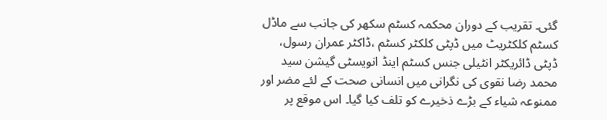گئی۔ تقریب کے دوران محکمہ کسٹم سکھر کی جانب سے ماڈل کسٹم کلکٹریٹ میں ڈپٹی کلکٹر کسٹم ،ڈاکٹر عمران رسول، ڈپٹی ڈائریکٹر انٹیلی جنس کسٹم اینڈ انویسٹی گیشن سید محمد رضا نقوی کی نگرانی میں انسانی صحت کے لئے مضر اور ممنوعہ شیاء کے بڑے ذخیرے کو تلف کیا گیا۔ اس موقع پر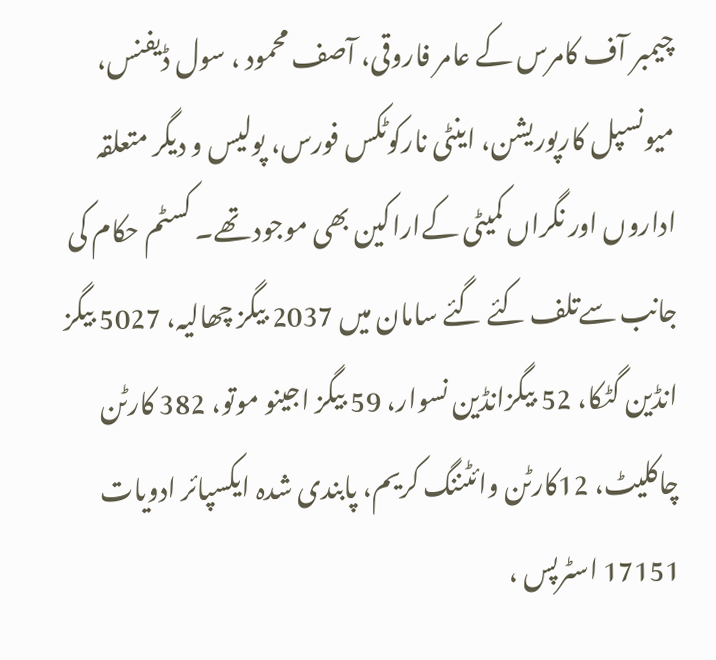چیمبر آف کامرس کے عامر فاروقی، آصف محمود ، سول ڈیفنس، میونسپل کارپوریشن، اینٹی نارکوٹکس فورس، پولیس و دیگر متعلقہ اداروں اور نگراں کمیٹی کےاراکین بھی موجود تھے۔ کسٹم حکام کی جانب سےتلف کئے گئے سامان میں 2037 بیگز چھالیہ، 5027 بیگز انڈین گٹکا، 52 بیگزانڈین نسوار، 59 بیگز اجینو موتو، 382 کارٹن چاکلیٹ، 12کارٹن وائٹننگ کریم، پابندی شدہ ایکسپائر ادویات 17151 اسٹرپس ،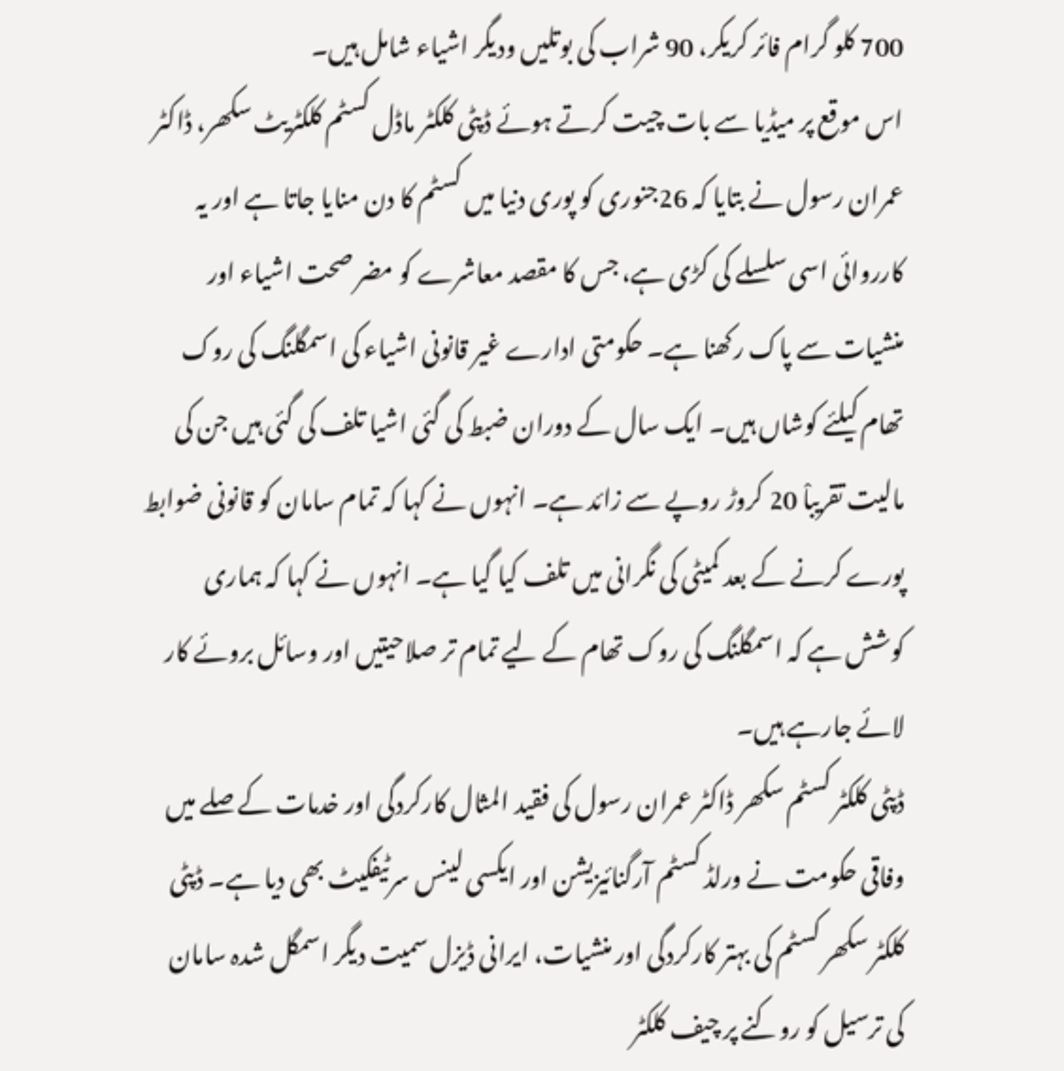700 کلو گرام فائر کریکر، 90 شراب کی بوتلیں ودیگر اشیاء شامل ہیں۔
اس موقع پر میڈیا سے بات چیت کرتے ہوئے ڈپٹی کلکٹر ماڈل کسٹم کلکٹریٹ سکھر، ڈاکٹر عمران رسول نے بتایا کہ 26جنوری کو پوری دنیا میں کسٹم کا دن منایا جاتا ہے اور یہ کارروائی اسی سلسلے کی کڑی ہے، جس کا مقصد معاشرے کو مضر صحت اشیاء اور منشیات سے پاک رکھنا ہے۔ حکومتی ادارے غیر قانونی اشیاء کی اسمگلنگ کی روک تھام کیلئے کوشاں ہیں۔ ایک سال کے دوران ضبط کی گئی اشیا تلف کی گئی ہیں جن کی مالیت تقریباْ 20 کروڑ روپے سے زائد ہے۔ انہوں نے کہا کہ تمام سامان کو قانونی ضوابط پورے کرنے کے بعد کمیٹی کی نگرانی میں تلف کیا گیا ہے۔ انہوں نے کہا کہ ہماری کوشش ہے کہ اسمگلنگ کی روک تھام کے لیے تمام تر صلاحیتیں اور وسائل بروئے کار لائے جارہے ہیں۔
ڈپٹی کلکٹر کسٹم سکھر ڈاکٹر عمران رسول کی فقید المثال کارکردگی اور خدمات کے صلے میں وفاقی حکومت نے ورلڈ کسٹم آرگنائیزیشن اور ایکسی لینس سرٹیفکیٹ بھی دیا ہے۔ ڈپٹی کلکٹر سکھر کسٹم کی بہتر کارکردگی اور منشیات، ایرانی ڈیزل سمیت دیگر اسمگل شدہ سامان کی ترسیل کو روکنے پر چیف کلکٹر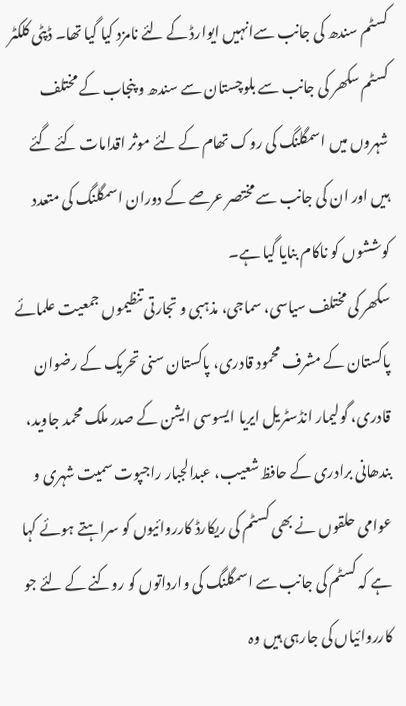کسٹم سندھ کی جانب سےانہیں ایوارڈ کے لئے نامزد کیا گیا تھا۔ ڈپٹی کلکٹر کسٹم سکھر کی جانب سے بلوچستان سے سندھ و پنجاب کے مختلف شہروں میں اسمگلنگ کی روک تھام کے لئے موثر اقدامات کئے گئے ہیں اور ان کی جانب سے مختصر عرصے کے دوران اسمگلنگ کی متعدد کوششوں کو ناکام بنایا گیا ہے۔
سکھر کی مختلف سیاسی، سماجی، مذہبی و تجارتی تنظیموں جمعیت علمائے پاکستان کے مشرف محمود قادری، پاکستان سنی تحریک کے رضوان قادری، گولیمار انڈسٹریل ایریا ایسوسی ایشن کے صدر ملک محمد جاوید، بندھانی برادری کے حافظ شعیب، عبدالجبار راجپوت سمیت شہری و عوامی حلقوں نے بھی کسٹم کی ریکارڈ کارروائیوں کو سراہتے ہوئے کہا ہے کہ کسٹم کی جانب سے اسمگلنگ کی وارداتوں کو روکنے کے لئے جو کارروائیاں کی جارہی ہیں وہ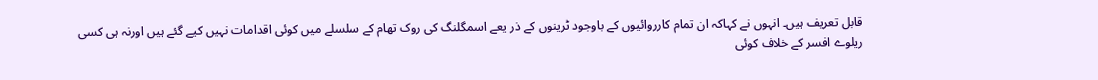قابل تعریف ہیں۔ انہوں نے کہاکہ ان تمام کارروائیوں کے باوجود ٹرینوں کے ذر یعے اسمگلنگ کی روک تھام کے سلسلے میں کوئی اقدامات نہیں کیے گئے ہیں اورنہ ہی کسی ریلوے افسر کے خلاف کوئی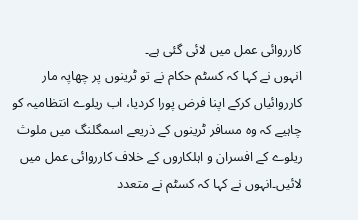کارروائی عمل میں لائی گئی ہے۔
انہوں نے کہا کہ کسٹم حکام نے تو ٹرینوں پر چھاپہ مار کارروائیاں کرکے اپنا فرض پورا کردیا، اب ریلوے انتظامیہ کو چاہیے کہ وہ مسافر ٹرینوں کے ذریعے اسمگلنگ میں ملوث ریلوے کے افسران و اہلکاروں کے خلاف کارروائی عمل میں لائیں۔انہوں نے کہا کہ کسٹم نے متعدد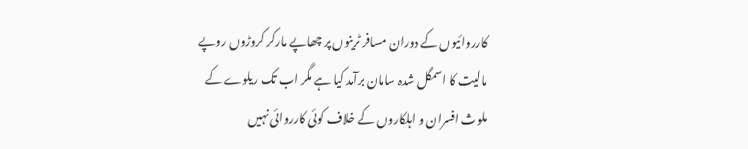کارروائیوں کے دوران مسافر ٹرینوں پر چھاپے مارکر کروڑوں روپے مالیت کا اسمگل شدہ سامان برآمد کیا ہے مگر اب تک ریلوے کے ملوث افسران و اہلکاروں کے خلاف کوئی کارروائی نہیں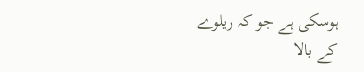ہوسکی ہے جو کہ ریلوے کے بالا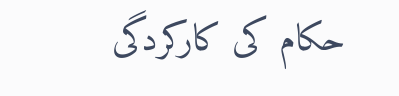حکام کی کارکردگی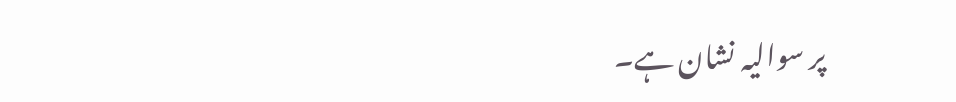پر سوالیہ نشان ہے۔